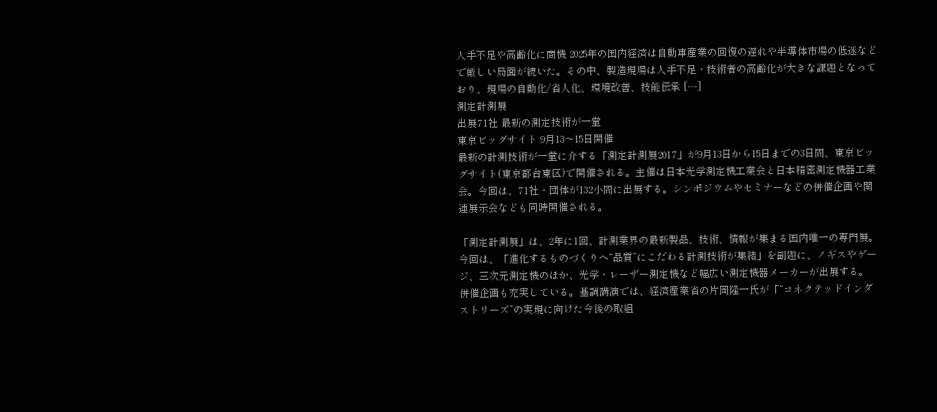人手不足や高齢化に商機 2025年の国内経済は自動車産業の回復の遅れや半導体市場の低迷などで厳しい局面が続いた。その中、製造現場は人手不足・技術者の高齢化が大きな課題となっており、現場の自動化/省人化、環境改善、技能伝承 […]
測定計測展
出展71社 最新の測定技術が一堂
東京ビッグサイト 9月13〜15日開催
最新の計測技術が一堂に介する「測定計測展2017」が9月13日から15日までの3日間、東京ビッグサイト(東京都台東区)で開催される。主催は日本光学測定機工業会と日本精密測定機器工業会。今回は、71社・団体が132小間に出展する。シンポジウムやセミナーなどの併催企画や関連展示会なども同時開催される。

「測定計測展」は、2年に1回、計測業界の最新製品、技術、情報が集まる国内唯一の専門展。今回は、「進化するものづくりへ“品質”にこだわる計測技術が集結」を副題に、ノギスやゲージ、三次元測定機のほか、光学・レーザー測定機など幅広い測定機器メーカーが出展する。
併催企画も充実している。基調講演では、経済産業省の片岡隆一氏が「“コネクテッドインダストリーズ”の実現に向けた今後の取組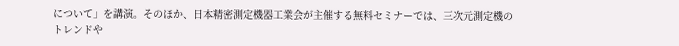について」を講演。そのほか、日本精密測定機器工業会が主催する無料セミナーでは、三次元測定機のトレンドや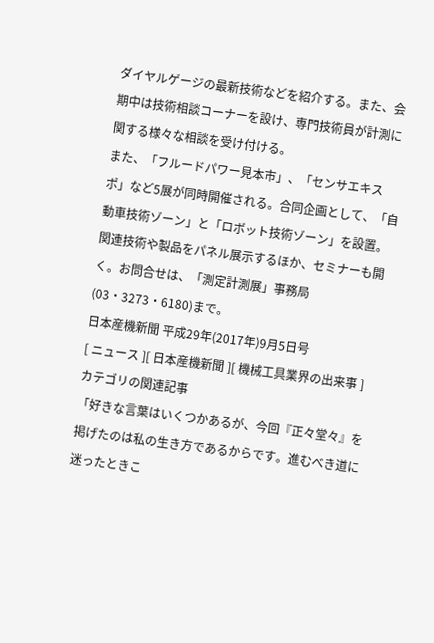ダイヤルゲージの最新技術などを紹介する。また、会期中は技術相談コーナーを設け、専門技術員が計測に関する様々な相談を受け付ける。
また、「フルードパワー見本市」、「センサエキスポ」など5展が同時開催される。合同企画として、「自動車技術ゾーン」と「ロボット技術ゾーン」を設置。関連技術や製品をパネル展示するほか、セミナーも開く。お問合せは、「測定計測展」事務局(03・3273・6180)まで。
日本産機新聞 平成29年(2017年)9月5日号
[ ニュース ][ 日本産機新聞 ][ 機械工具業界の出来事 ] カテゴリの関連記事
「好きな言葉はいくつかあるが、今回『正々堂々』を掲げたのは私の生き方であるからです。進むべき道に迷ったときこ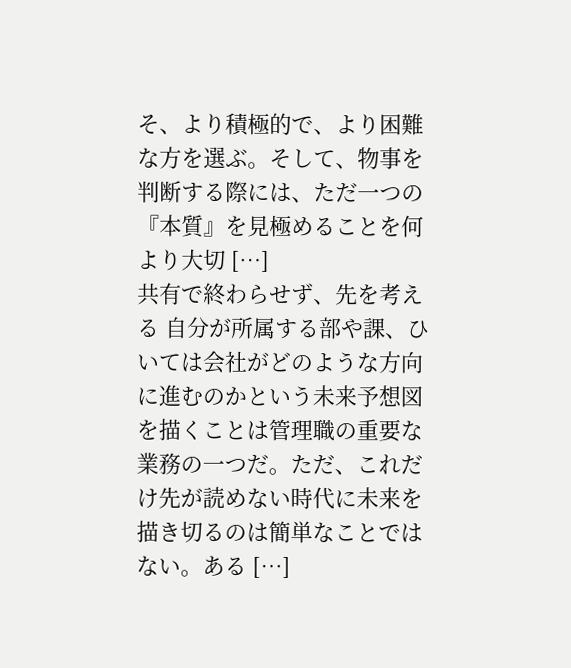そ、より積極的で、より困難な方を選ぶ。そして、物事を判断する際には、ただ一つの『本質』を見極めることを何より大切 […]
共有で終わらせず、先を考える 自分が所属する部や課、ひいては会社がどのような方向に進むのかという未来予想図を描くことは管理職の重要な業務の一つだ。ただ、これだけ先が読めない時代に未来を描き切るのは簡単なことではない。ある […]